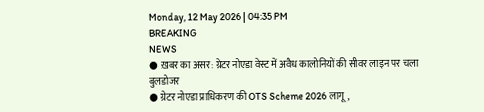Monday, 12 May 2026 | 04:35 PM
BREAKING
NEWS
● ख़बर का असर: ग्रेटर नोएडा वेस्ट में अवैध कालोनियों की सीवर लाइन पर चला बुलडोजर
● ग्रेटर नोएडा प्राधिकरण की OTS Scheme 2026 लागू,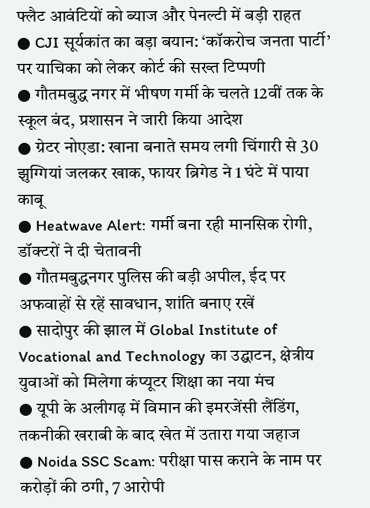फ्लैट आवंटियों को ब्याज और पेनल्टी में बड़ी राहत
● CJI सूर्यकांत का बड़ा बयान: ‘कॉकरोच जनता पार्टी’ पर याचिका को लेकर कोर्ट की सख्त टिप्पणी
● गौतमबुद्ध नगर में भीषण गर्मी के चलते 12वीं तक के स्कूल बंद, प्रशासन ने जारी किया आदेश
● ग्रेटर नोएडा: खाना बनाते समय लगी चिंगारी से 30 झुग्गियां जलकर खाक, फायर ब्रिगेड ने 1 घंटे में पाया काबू
● Heatwave Alert: गर्मी बना रही मानसिक रोगी, डॉक्टरों ने दी चेतावनी
● गौतमबुद्धनगर पुलिस की बड़ी अपील, ईद पर अफवाहों से रहें सावधान, शांति बनाए रखें
● सादोपुर की झाल में Global Institute of Vocational and Technology का उद्घाटन, क्षेत्रीय युवाओं को मिलेगा कंप्यूटर शिक्षा का नया मंच
● यूपी के अलीगढ़ में विमान की इमरजेंसी लैंडिंग, तकनीकी खराबी के बाद खेत में उतारा गया जहाज
● Noida SSC Scam: परीक्षा पास कराने के नाम पर करोड़ों की ठगी, 7 आरोपी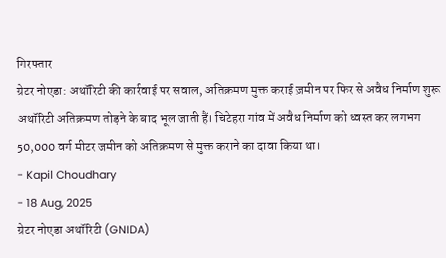गिरफ्तार
ग्रेटर नोएडा: अथॉरिटी की कार्रवाई पर सवाल, अतिक्रमण मुक्त कराई ज़मीन पर फिर से अवैध निर्माण शुरू
अथॉरिटी अतिक्रमण तोड़ने के बाद भूल जाती हैं। चिटेहरा गांव में अवैध निर्माण को ध्वस्त कर लगभग 50,000 वर्ग मीटर जमीन को अतिक्रमण से मुक्त कराने का दावा किया था।
- Kapil Choudhary
- 18 Aug, 2025
ग्रेटर नोएडा अथॉरिटी (GNIDA)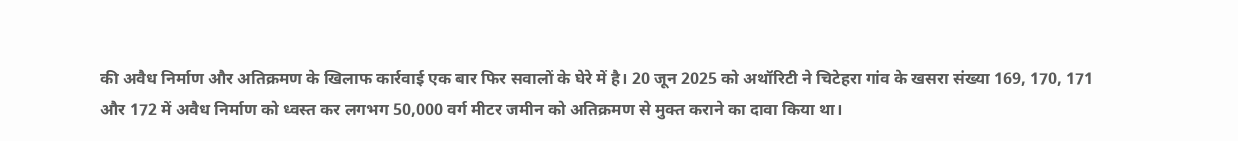की अवैध निर्माण और अतिक्रमण के खिलाफ कार्रवाई एक बार फिर सवालों के घेरे में है। 20 जून 2025 को अथॉरिटी ने चिटेहरा गांव के खसरा संख्या 169, 170, 171 और 172 में अवैध निर्माण को ध्वस्त कर लगभग 50,000 वर्ग मीटर जमीन को अतिक्रमण से मुक्त कराने का दावा किया था।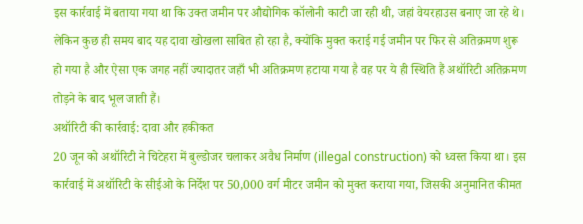इस कार्रवाई में बताया गया था कि उक्त जमीन पर औद्योगिक कॉलोनी काटी जा रही थी, जहां वेयरहाउस बनाए जा रहे थे। लेकिन कुछ ही समय बाद यह दावा खोखला साबित हो रहा है, क्योंकि मुक्त कराई गई जमीन पर फिर से अतिक्रमण शुरू हो गया है और ऐसा एक जगह नहीं ज्यादातर जहाँ भी अतिक्रमण हटाया गया है वह पर ये ही स्थिति हैं अथॉरिटी अतिक्रमण तोड़ने के बाद भूल जाती हैं।
अथॉरिटी की कार्रवाई: दावा और हकीकत
20 जून को अथॉरिटी ने चिटेहरा में बुल्डोजर चलाकर अवैध निर्माण (illegal construction) को ध्वस्त किया था। इस कार्रवाई में अथॉरिटी के सीईओ के निर्देश पर 50,000 वर्ग मीटर जमीन को मुक्त कराया गया, जिसकी अनुमानित कीमत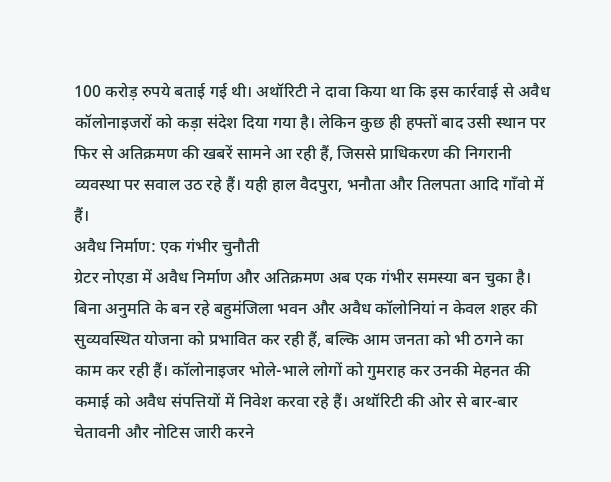100 करोड़ रुपये बताई गई थी। अथॉरिटी ने दावा किया था कि इस कार्रवाई से अवैध कॉलोनाइजरों को कड़ा संदेश दिया गया है। लेकिन कुछ ही हफ्तों बाद उसी स्थान पर फिर से अतिक्रमण की खबरें सामने आ रही हैं, जिससे प्राधिकरण की निगरानी व्यवस्था पर सवाल उठ रहे हैं। यही हाल वैदपुरा, भनौता और तिलपता आदि गाँवो में हैं।
अवैध निर्माण: एक गंभीर चुनौती
ग्रेटर नोएडा में अवैध निर्माण और अतिक्रमण अब एक गंभीर समस्या बन चुका है। बिना अनुमति के बन रहे बहुमंजिला भवन और अवैध कॉलोनियां न केवल शहर की सुव्यवस्थित योजना को प्रभावित कर रही हैं, बल्कि आम जनता को भी ठगने का काम कर रही हैं। कॉलोनाइजर भोले-भाले लोगों को गुमराह कर उनकी मेहनत की कमाई को अवैध संपत्तियों में निवेश करवा रहे हैं। अथॉरिटी की ओर से बार-बार चेतावनी और नोटिस जारी करने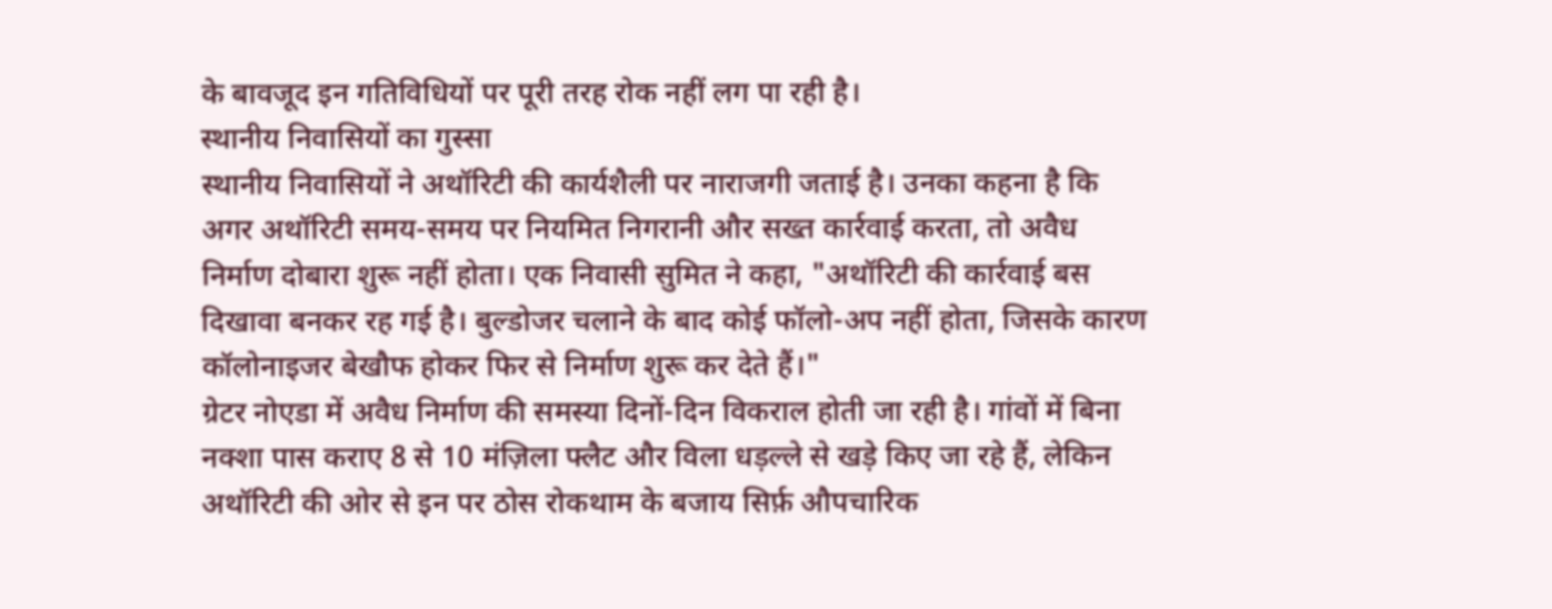के बावजूद इन गतिविधियों पर पूरी तरह रोक नहीं लग पा रही है।
स्थानीय निवासियों का गुस्सा
स्थानीय निवासियों ने अथॉरिटी की कार्यशैली पर नाराजगी जताई है। उनका कहना है कि अगर अथॉरिटी समय-समय पर नियमित निगरानी और सख्त कार्रवाई करता, तो अवैध निर्माण दोबारा शुरू नहीं होता। एक निवासी सुमित ने कहा, "अथॉरिटी की कार्रवाई बस दिखावा बनकर रह गई है। बुल्डोजर चलाने के बाद कोई फॉलो-अप नहीं होता, जिसके कारण कॉलोनाइजर बेखौफ होकर फिर से निर्माण शुरू कर देते हैं।"
ग्रेटर नोएडा में अवैध निर्माण की समस्या दिनों-दिन विकराल होती जा रही है। गांवों में बिना नक्शा पास कराए 8 से 10 मंज़िला फ्लैट और विला धड़ल्ले से खड़े किए जा रहे हैं, लेकिन अथॉरिटी की ओर से इन पर ठोस रोकथाम के बजाय सिर्फ़ औपचारिक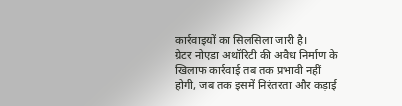कार्रवाइयों का सिलसिला जारी है।
ग्रेटर नोएडा अथॉरिटी की अवैध निर्माण के खिलाफ कार्रवाई तब तक प्रभावी नहीं होगी, जब तक इसमें निरंतरता और कड़ाई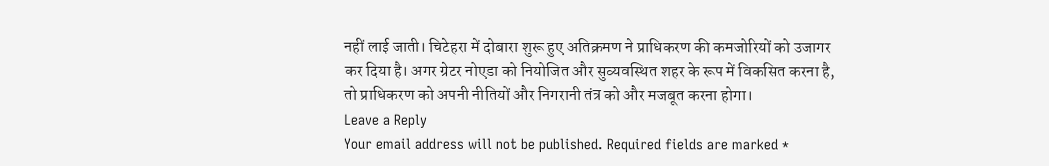नहीं लाई जाती। चिटेहरा में दोबारा शुरू हुए अतिक्रमण ने प्राधिकरण की कमजोरियों को उजागर कर दिया है। अगर ग्रेटर नोएडा को नियोजित और सुव्यवस्थित शहर के रूप में विकसित करना है, तो प्राधिकरण को अपनी नीतियों और निगरानी तंत्र को और मजबूत करना होगा।
Leave a Reply
Your email address will not be published. Required fields are marked *